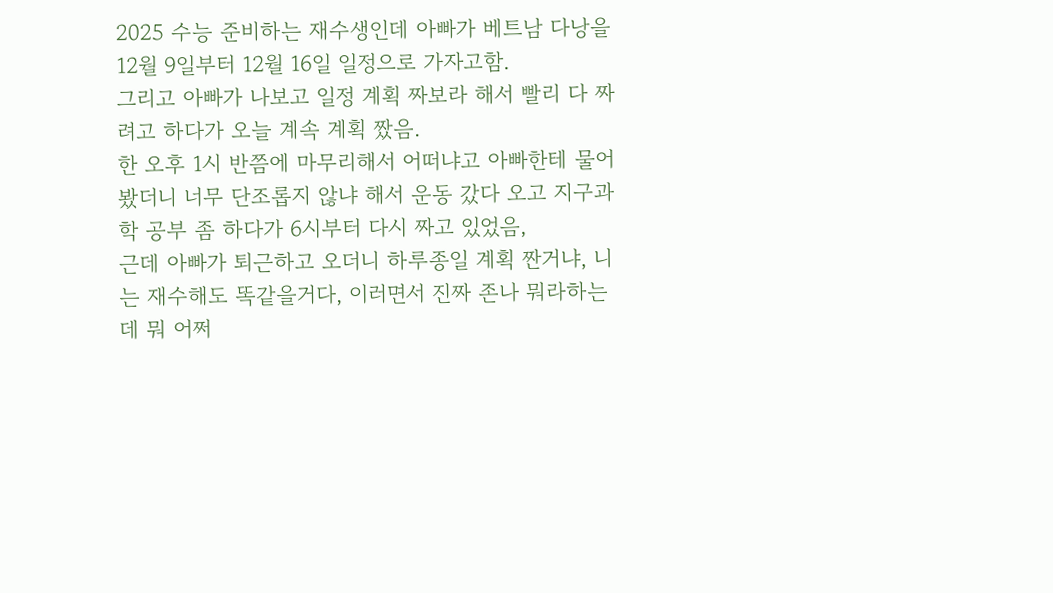2025 수능 준비하는 재수생인데 아빠가 베트남 다낭을 12월 9일부터 12월 16일 일정으로 가자고함.
그리고 아빠가 나보고 일정 계획 짜보라 해서 빨리 다 짜려고 하다가 오늘 계속 계획 짰음.
한 오후 1시 반쯤에 마무리해서 어떠냐고 아빠한테 물어봤더니 너무 단조롭지 않냐 해서 운동 갔다 오고 지구과학 공부 좀 하다가 6시부터 다시 짜고 있었음,
근데 아빠가 퇴근하고 오더니 하루종일 계획 짠거냐, 니는 재수해도 똑같을거다, 이러면서 진짜 존나 뭐라하는데 뭐 어쩌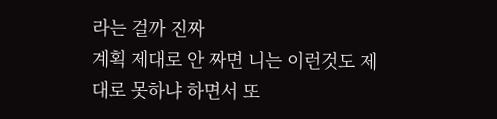라는 걸까 진짜
계획 제대로 안 짜면 니는 이런것도 제대로 못하냐 하면서 또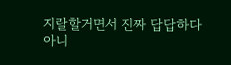지랄할거면서 진짜 답답하다
아니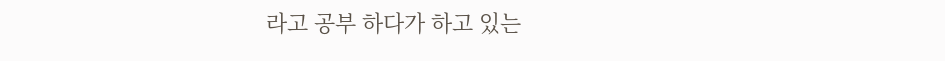라고 공부 하다가 하고 있는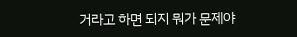거라고 하면 되지 뭐가 문제야